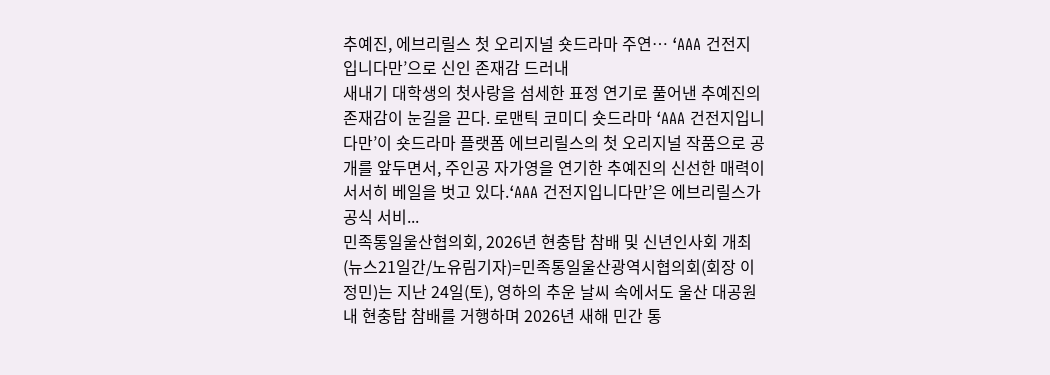추예진, 에브리릴스 첫 오리지널 숏드라마 주연… ‘AAA 건전지입니다만’으로 신인 존재감 드러내
새내기 대학생의 첫사랑을 섬세한 표정 연기로 풀어낸 추예진의 존재감이 눈길을 끈다. 로맨틱 코미디 숏드라마 ‘AAA 건전지입니다만’이 숏드라마 플랫폼 에브리릴스의 첫 오리지널 작품으로 공개를 앞두면서, 주인공 자가영을 연기한 추예진의 신선한 매력이 서서히 베일을 벗고 있다.‘AAA 건전지입니다만’은 에브리릴스가 공식 서비...
민족통일울산협의회, 2026년 현충탑 참배 및 신년인사회 개최
(뉴스21일간/노유림기자)=민족통일울산광역시협의회(회장 이정민)는 지난 24일(토), 영하의 추운 날씨 속에서도 울산 대공원 내 현충탑 참배를 거행하며 2026년 새해 민간 통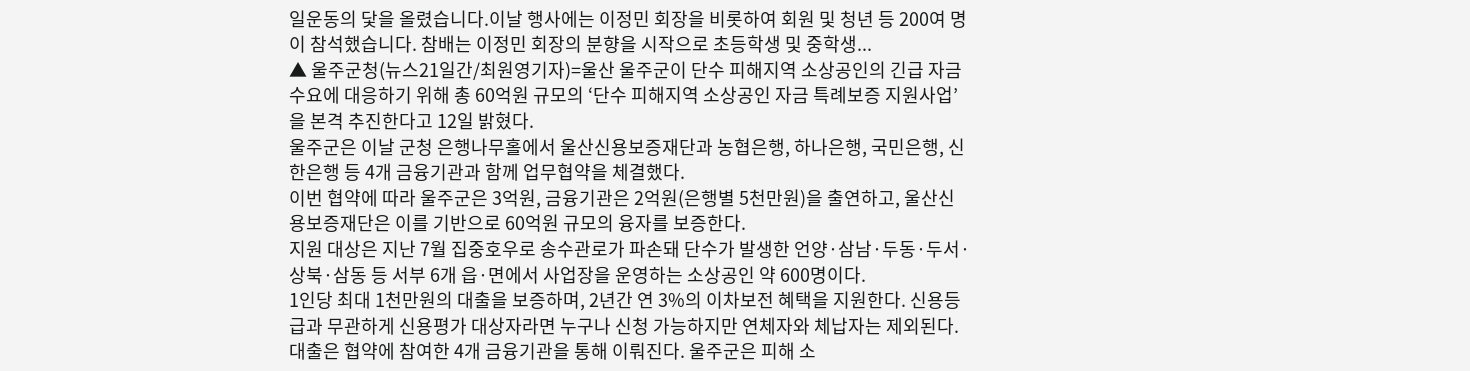일운동의 닻을 올렸습니다.이날 행사에는 이정민 회장을 비롯하여 회원 및 청년 등 200여 명이 참석했습니다. 참배는 이정민 회장의 분향을 시작으로 초등학생 및 중학생...
▲ 울주군청(뉴스21일간/최원영기자)=울산 울주군이 단수 피해지역 소상공인의 긴급 자금 수요에 대응하기 위해 총 60억원 규모의 ‘단수 피해지역 소상공인 자금 특례보증 지원사업’을 본격 추진한다고 12일 밝혔다.
울주군은 이날 군청 은행나무홀에서 울산신용보증재단과 농협은행, 하나은행, 국민은행, 신한은행 등 4개 금융기관과 함께 업무협약을 체결했다.
이번 협약에 따라 울주군은 3억원, 금융기관은 2억원(은행별 5천만원)을 출연하고, 울산신용보증재단은 이를 기반으로 60억원 규모의 융자를 보증한다.
지원 대상은 지난 7월 집중호우로 송수관로가 파손돼 단수가 발생한 언양·삼남·두동·두서·상북·삼동 등 서부 6개 읍·면에서 사업장을 운영하는 소상공인 약 600명이다.
1인당 최대 1천만원의 대출을 보증하며, 2년간 연 3%의 이차보전 혜택을 지원한다. 신용등급과 무관하게 신용평가 대상자라면 누구나 신청 가능하지만 연체자와 체납자는 제외된다.
대출은 협약에 참여한 4개 금융기관을 통해 이뤄진다. 울주군은 피해 소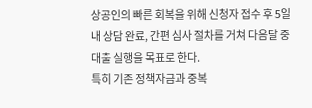상공인의 빠른 회복을 위해 신청자 접수 후 5일 내 상담 완료, 간편 심사 절차를 거쳐 다음달 중 대출 실행을 목표로 한다.
특히 기존 정책자금과 중복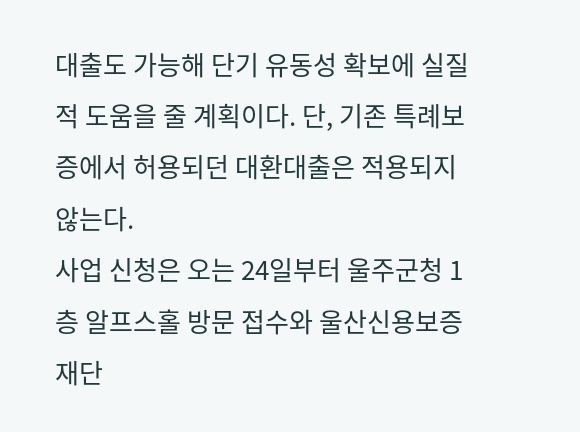대출도 가능해 단기 유동성 확보에 실질적 도움을 줄 계획이다. 단, 기존 특례보증에서 허용되던 대환대출은 적용되지 않는다.
사업 신청은 오는 24일부터 울주군청 1층 알프스홀 방문 접수와 울산신용보증재단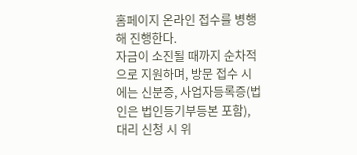홈페이지 온라인 접수를 병행해 진행한다.
자금이 소진될 때까지 순차적으로 지원하며, 방문 접수 시에는 신분증, 사업자등록증(법인은 법인등기부등본 포함), 대리 신청 시 위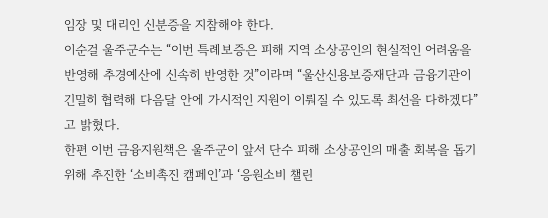임장 및 대리인 신분증을 지참해야 한다.
이순걸 울주군수는 “이번 특례보증은 피해 지역 소상공인의 현실적인 어려움을 반영해 추경예산에 신속히 반영한 것”이라며 “울산신용보증재단과 금융기관이 긴밀히 협력해 다음달 안에 가시적인 지원이 이뤄질 수 있도록 최선을 다하겠다”고 밝혔다.
한편 이번 금융지원책은 울주군이 앞서 단수 피해 소상공인의 매출 회복을 돕기 위해 추진한 ‘소비촉진 캠페인’과 ‘응원소비 챌린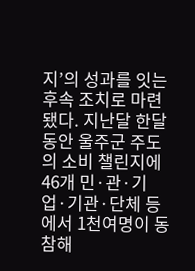지’의 성과를 잇는 후속 조치로 마련됐다. 지난달 한달 동안 울주군 주도의 소비 챌린지에 46개 민·관·기업·기관·단체 등에서 1천여명이 동참해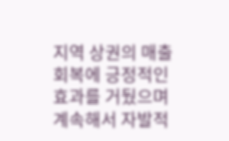지역 상권의 매출 회복에 긍정적인 효과를 거뒀으며 계속해서 자발적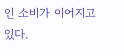인 소비가 이어지고 있다.